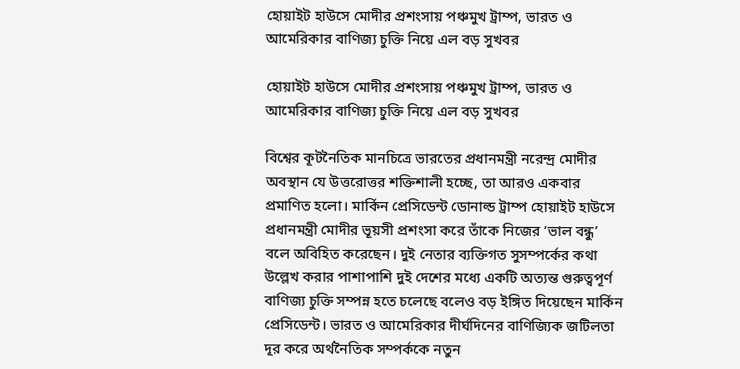হোয়াইট হাউসে মোদীর প্রশংসায় পঞ্চমুখ ট্রাম্প, ভারত ও আমেরিকার বাণিজ্য চুক্তি নিয়ে এল বড় সুখবর

হোয়াইট হাউসে মোদীর প্রশংসায় পঞ্চমুখ ট্রাম্প, ভারত ও আমেরিকার বাণিজ্য চুক্তি নিয়ে এল বড় সুখবর

বিশ্বের কূটনৈতিক মানচিত্রে ভারতের প্রধানমন্ত্রী নরেন্দ্র মোদীর অবস্থান যে উত্তরোত্তর শক্তিশালী হচ্ছে, তা আরও একবার প্রমাণিত হলো। মার্কিন প্রেসিডেন্ট ডোনাল্ড ট্রাম্প হোয়াইট হাউসে প্রধানমন্ত্রী মোদীর ভূয়সী প্রশংসা করে তাঁকে নিজের ‘ভাল বন্ধু’ বলে অবিহিত করেছেন। দুই নেতার ব্যক্তিগত সুসম্পর্কের কথা উল্লেখ করার পাশাপাশি দুই দেশের মধ্যে একটি অত্যন্ত গুরুত্বপূর্ণ বাণিজ্য চুক্তি সম্পন্ন হতে চলেছে বলেও বড় ইঙ্গিত দিয়েছেন মার্কিন প্রেসিডেন্ট। ভারত ও আমেরিকার দীর্ঘদিনের বাণিজ্যিক জটিলতা দূর করে অর্থনৈতিক সম্পর্ককে নতুন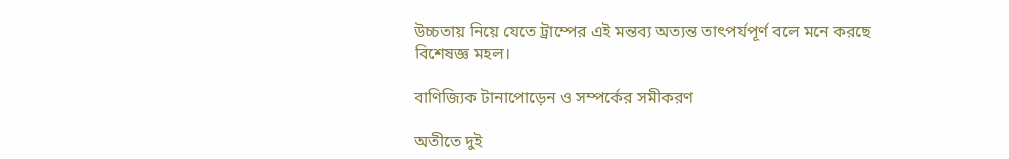উচ্চতায় নিয়ে যেতে ট্রাম্পের এই মন্তব্য অত্যন্ত তাৎপর্যপূর্ণ বলে মনে করছে বিশেষজ্ঞ মহল।

বাণিজ্যিক টানাপোড়েন ও সম্পর্কের সমীকরণ

অতীতে দুই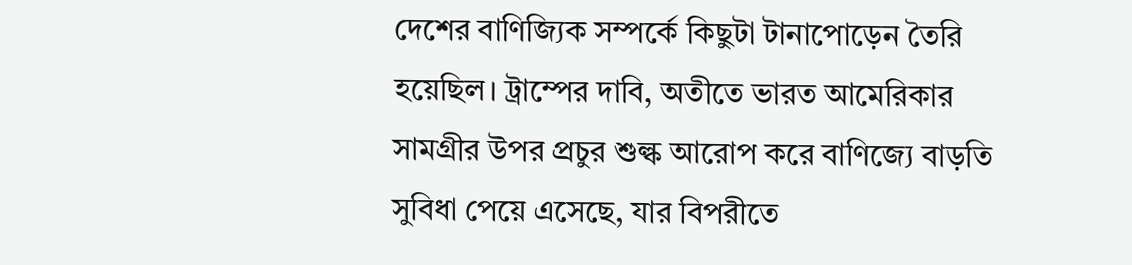দেশের বাণিজ্যিক সম্পর্কে কিছুটা টানাপোড়েন তৈরি হয়েছিল। ট্রাম্পের দাবি, অতীতে ভারত আমেরিকার সামগ্রীর উপর প্রচুর শুল্ক আরোপ করে বাণিজ্যে বাড়তি সুবিধা পেয়ে এসেছে, যার বিপরীতে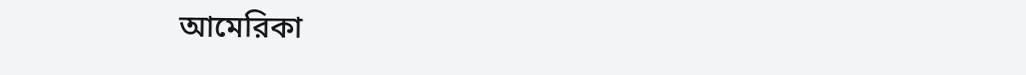আমেরিকা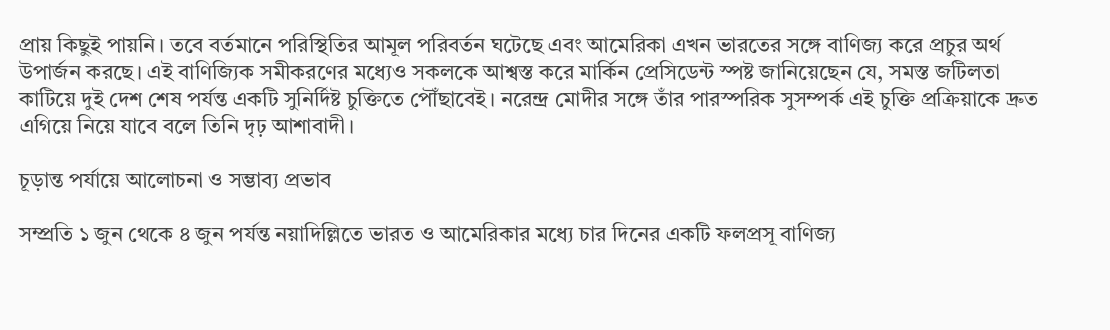প্রায় কিছুই পায়নি। তবে বর্তমানে পরিস্থিতির আমূল পরিবর্তন ঘটেছে এবং আমেরিকা এখন ভারতের সঙ্গে বাণিজ্য করে প্রচুর অর্থ উপার্জন করছে। এই বাণিজ্যিক সমীকরণের মধ্যেও সকলকে আশ্বস্ত করে মার্কিন প্রেসিডেন্ট স্পষ্ট জানিয়েছেন যে, সমস্ত জটিলতা কাটিয়ে দুই দেশ শেষ পর্যন্ত একটি সুনির্দিষ্ট চুক্তিতে পৌঁছাবেই। নরেন্দ্র মোদীর সঙ্গে তাঁর পারস্পরিক সুসম্পর্ক এই চুক্তি প্রক্রিয়াকে দ্রুত এগিয়ে নিয়ে যাবে বলে তিনি দৃঢ় আশাবাদী।

চূড়ান্ত পর্যায়ে আলোচনা ও সম্ভাব্য প্রভাব

সম্প্রতি ১ জুন থেকে ৪ জুন পর্যন্ত নয়াদিল্লিতে ভারত ও আমেরিকার মধ্যে চার দিনের একটি ফলপ্রসূ বাণিজ্য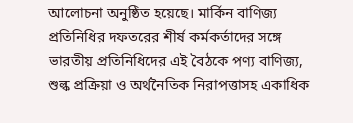আলোচনা অনুষ্ঠিত হয়েছে। মার্কিন বাণিজ্য প্রতিনিধির দফতরের শীর্ষ কর্মকর্তাদের সঙ্গে ভারতীয় প্রতিনিধিদের এই বৈঠকে পণ্য বাণিজ্য, শুল্ক প্রক্রিয়া ও অর্থনৈতিক নিরাপত্তাসহ একাধিক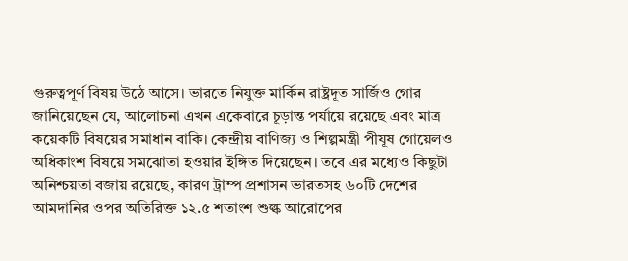গুরুত্বপূর্ণ বিষয় উঠে আসে। ভারতে নিযুক্ত মার্কিন রাষ্ট্রদূত সার্জিও গোর জানিয়েছেন যে, আলোচনা এখন একেবারে চূড়ান্ত পর্যায়ে রয়েছে এবং মাত্র কয়েকটি বিষয়ের সমাধান বাকি। কেন্দ্রীয় বাণিজ্য ও শিল্পমন্ত্রী পীযূষ গোয়েলও অধিকাংশ বিষয়ে সমঝোতা হওয়ার ইঙ্গিত দিয়েছেন। তবে এর মধ্যেও কিছুটা অনিশ্চয়তা বজায় রয়েছে, কারণ ট্রাম্প প্রশাসন ভারতসহ ৬০টি দেশের আমদানির ওপর অতিরিক্ত ১২.৫ শতাংশ শুল্ক আরোপের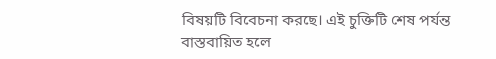বিষয়টি বিবেচনা করছে। এই চুক্তিটি শেষ পর্যন্ত বাস্তবায়িত হলে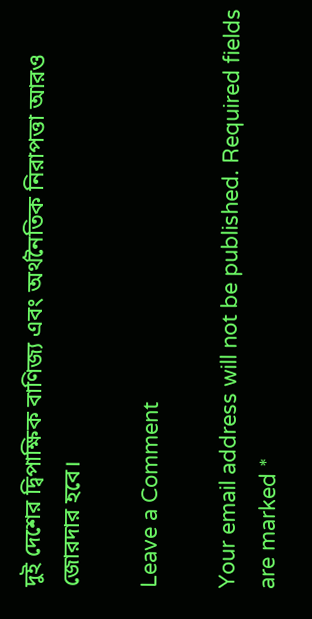দুই দেশের দ্বিপাক্ষিক বাণিজ্য এবং অর্থনৈতিক নিরাপত্তা আরও জোরদার হবে।

Leave a Comment

Your email address will not be published. Required fields are marked *